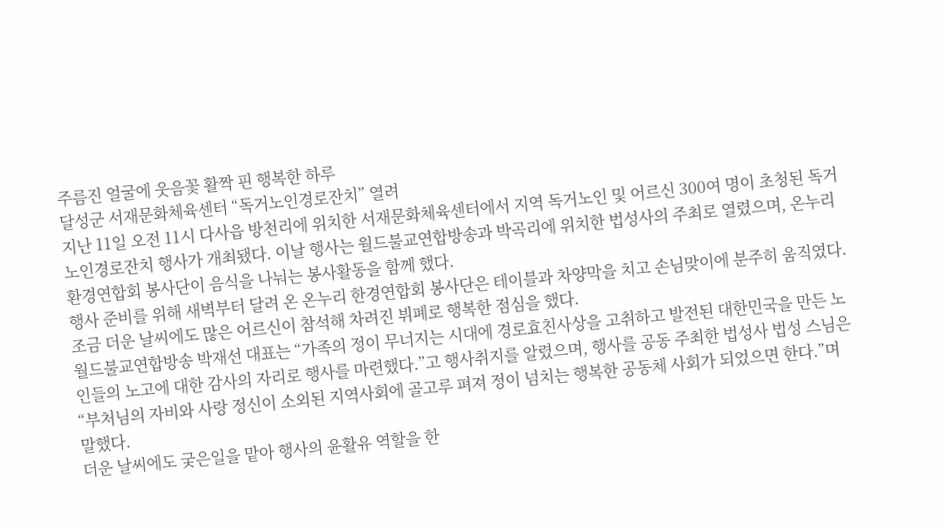주름진 얼굴에 웃음꽃 활짝 핀 행복한 하루
달성군 서재문화체육센터 “독거노인경로잔치” 열려
지난 11일 오전 11시 다사읍 방천리에 위치한 서재문화체육센터에서 지역 독거노인 및 어르신 300여 명이 초청된 독거노인경로잔치 행사가 개최됐다. 이날 행사는 월드불교연합방송과 박곡리에 위치한 법성사의 주최로 열렸으며, 온누리 환경연합회 봉사단이 음식을 나눠는 봉사활동을 함께 했다.
행사 준비를 위해 새벽부터 달려 온 온누리 한경연합회 봉사단은 테이블과 차양막을 치고 손님맞이에 분주히 움직였다. 조금 더운 날씨에도 많은 어르신이 참석해 차려진 뷔폐로 행복한 점심을 했다.
월드불교연합방송 박재선 대표는 “가족의 정이 무너지는 시대에 경로효친사상을 고취하고 발전된 대한민국을 만든 노인들의 노고에 대한 감사의 자리로 행사를 마련했다.”고 행사취지를 알렸으며, 행사를 공동 주최한 법성사 법성 스님은 “부처님의 자비와 사랑 정신이 소외된 지역사회에 골고루 펴져 정이 넘치는 행복한 공동체 사회가 되었으면 한다.”며 말했다.
더운 날씨에도 궂은일을 맡아 행사의 윤활유 역할을 한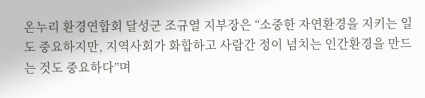온누리 환경연합회 달성군 조규열 지부장은 “소중한 자연환경을 지키는 일도 중요하지만, 지역사회가 화합하고 사람간 정이 넘치는 인간환경을 만드는 것도 중요하다”며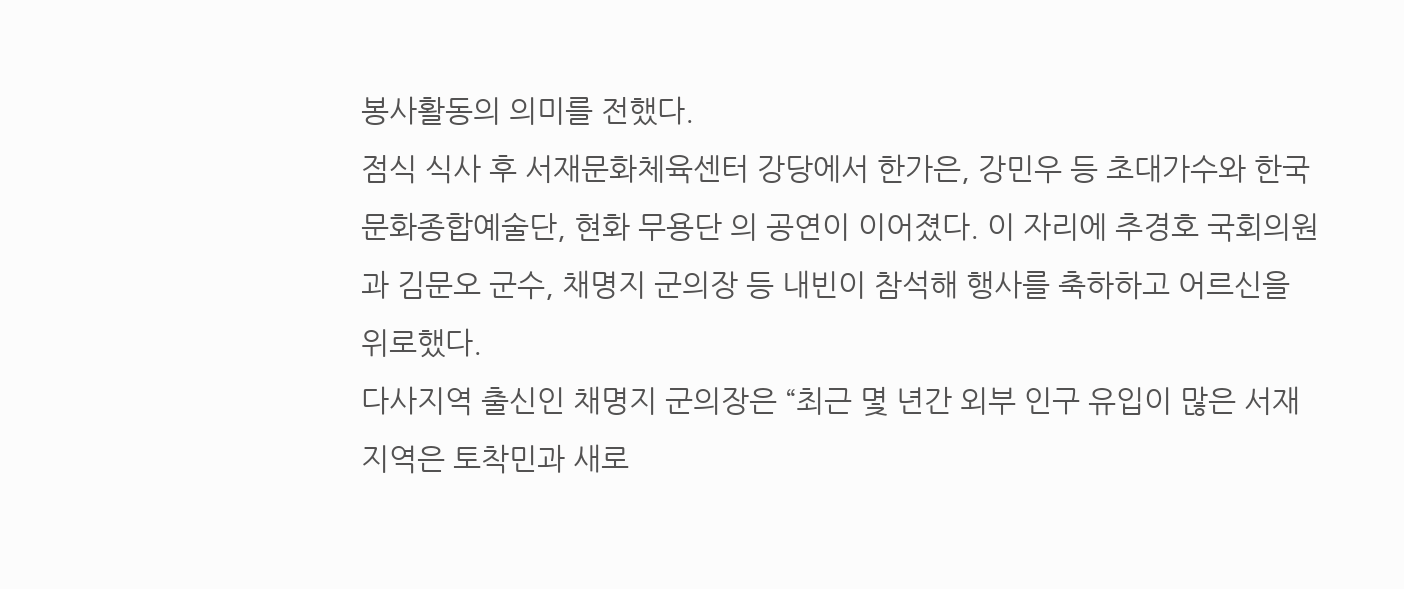봉사활동의 의미를 전했다.
점식 식사 후 서재문화체육센터 강당에서 한가은, 강민우 등 초대가수와 한국문화종합예술단, 현화 무용단 의 공연이 이어졌다. 이 자리에 추경호 국회의원과 김문오 군수, 채명지 군의장 등 내빈이 참석해 행사를 축하하고 어르신을 위로했다.
다사지역 출신인 채명지 군의장은 “최근 몇 년간 외부 인구 유입이 많은 서재 지역은 토착민과 새로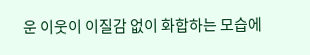운 이웃이 이질감 없이 화합하는 모습에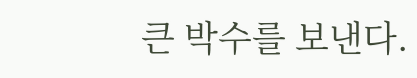큰 박수를 보낸다.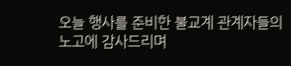오늘 행사를 준비한 불교계 관계자들의 노고에 감사드리며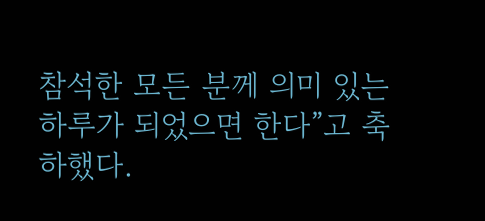참석한 모든 분께 의미 있는 하루가 되었으면 한다”고 축하했다.